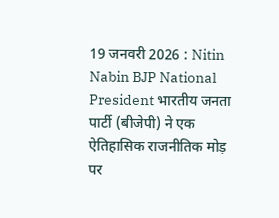19 जनवरी 2026 : Nitin Nabin BJP National President भारतीय जनता पार्टी (बीजेपी) ने एक ऐतिहासिक राजनीतिक मोड़ पर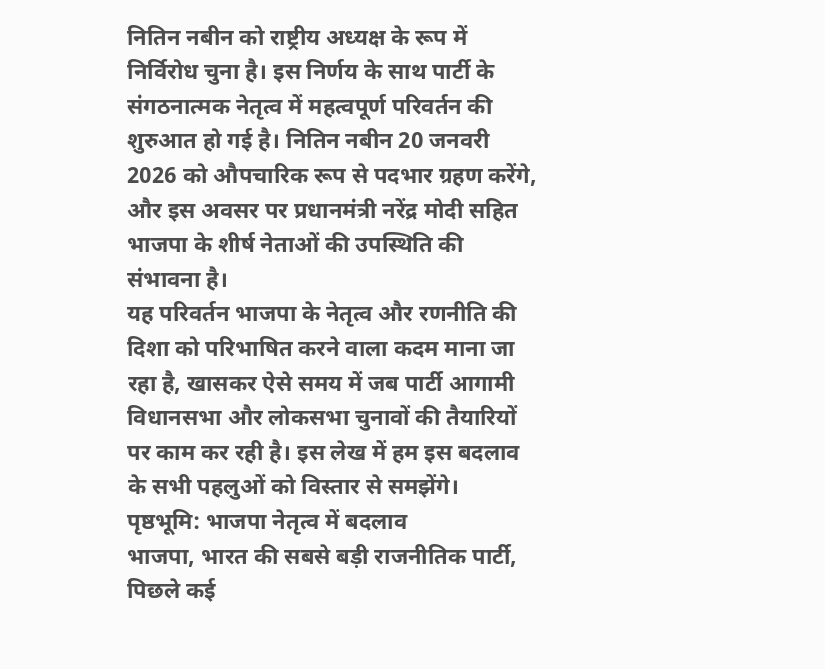नितिन नबीन को राष्ट्रीय अध्यक्ष के रूप में निर्विरोध चुना है। इस निर्णय के साथ पार्टी के संगठनात्मक नेतृत्व में महत्वपूर्ण परिवर्तन की शुरुआत हो गई है। नितिन नबीन 20 जनवरी 2026 को औपचारिक रूप से पदभार ग्रहण करेंगे, और इस अवसर पर प्रधानमंत्री नरेंद्र मोदी सहित भाजपा के शीर्ष नेताओं की उपस्थिति की संभावना है।
यह परिवर्तन भाजपा के नेतृत्व और रणनीति की दिशा को परिभाषित करने वाला कदम माना जा रहा है, खासकर ऐसे समय में जब पार्टी आगामी विधानसभा और लोकसभा चुनावों की तैयारियों पर काम कर रही है। इस लेख में हम इस बदलाव के सभी पहलुओं को विस्तार से समझेंगे।
पृष्ठभूमि: भाजपा नेतृत्व में बदलाव
भाजपा, भारत की सबसे बड़ी राजनीतिक पार्टी, पिछले कई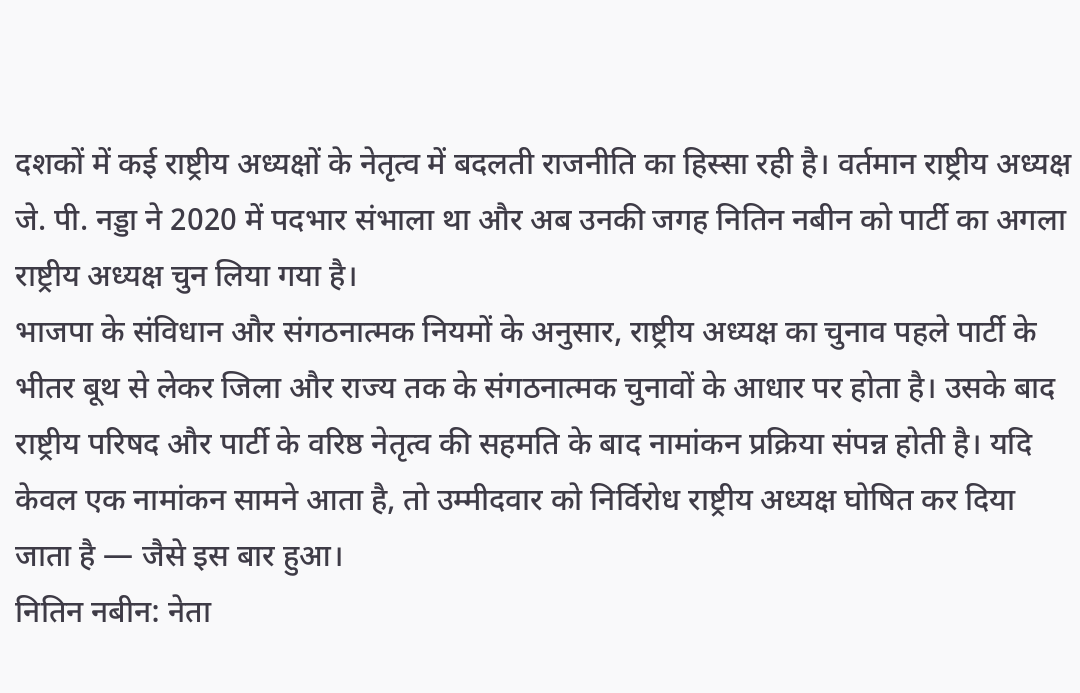दशकों में कई राष्ट्रीय अध्यक्षों के नेतृत्व में बदलती राजनीति का हिस्सा रही है। वर्तमान राष्ट्रीय अध्यक्ष जे. पी. नड्डा ने 2020 में पदभार संभाला था और अब उनकी जगह नितिन नबीन को पार्टी का अगला राष्ट्रीय अध्यक्ष चुन लिया गया है।
भाजपा के संविधान और संगठनात्मक नियमों के अनुसार, राष्ट्रीय अध्यक्ष का चुनाव पहले पार्टी के भीतर बूथ से लेकर जिला और राज्य तक के संगठनात्मक चुनावों के आधार पर होता है। उसके बाद राष्ट्रीय परिषद और पार्टी के वरिष्ठ नेतृत्व की सहमति के बाद नामांकन प्रक्रिया संपन्न होती है। यदि केवल एक नामांकन सामने आता है, तो उम्मीदवार को निर्विरोध राष्ट्रीय अध्यक्ष घोषित कर दिया जाता है — जैसे इस बार हुआ।
नितिन नबीन: नेता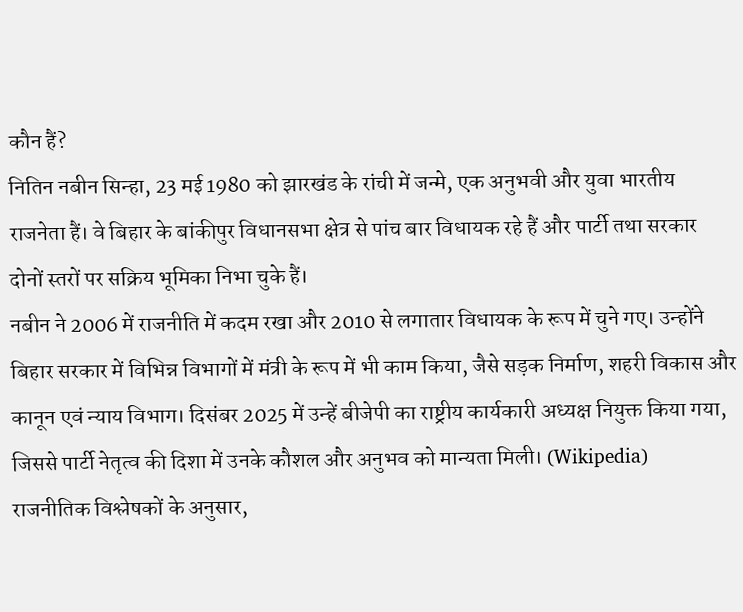कौन हैं?
नितिन नबीन सिन्हा, 23 मई 1980 को झारखंड के रांची में जन्मे, एक अनुभवी और युवा भारतीय राजनेता हैं। वे बिहार के बांकीपुर विधानसभा क्षेत्र से पांच बार विधायक रहे हैं और पार्टी तथा सरकार दोनों स्तरों पर सक्रिय भूमिका निभा चुके हैं।
नबीन ने 2006 में राजनीति में कदम रखा और 2010 से लगातार विधायक के रूप में चुने गए। उन्होंने बिहार सरकार में विभिन्न विभागों में मंत्री के रूप में भी काम किया, जैसे सड़क निर्माण, शहरी विकास और कानून एवं न्याय विभाग। दिसंबर 2025 में उन्हें बीजेपी का राष्ट्रीय कार्यकारी अध्यक्ष नियुक्त किया गया, जिससे पार्टी नेतृत्व की दिशा में उनके कौशल और अनुभव को मान्यता मिली। (Wikipedia)
राजनीतिक विश्लेषकों के अनुसार,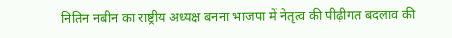नितिन नबीन का राष्ट्रीय अध्यक्ष बनना भाजपा में नेतृत्व की पीढ़ीगत बदलाव की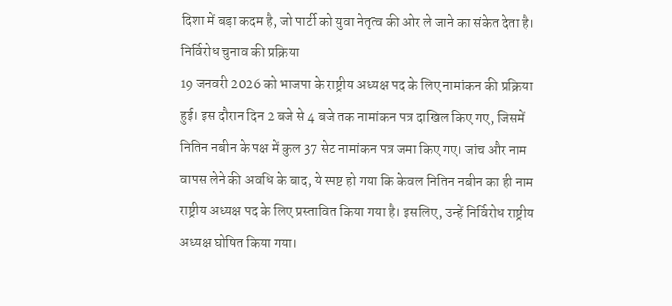दिशा में बड़ा कदम है, जो पार्टी को युवा नेतृत्व की ओर ले जाने का संकेत देता है।
निर्विरोध चुनाव की प्रक्रिया
19 जनवरी 2026 को भाजपा के राष्ट्रीय अध्यक्ष पद के लिए नामांकन की प्रक्रिया हुई। इस दौरान दिन 2 बजे से 4 बजे तक नामांकन पत्र दाखिल किए गए, जिसमें नितिन नबीन के पक्ष में कुल 37 सेट नामांकन पत्र जमा किए गए। जांच और नाम वापस लेने की अवधि के बाद, ये स्पष्ट हो गया कि केवल नितिन नबीन का ही नाम राष्ट्रीय अध्यक्ष पद के लिए प्रस्तावित किया गया है। इसलिए, उन्हें निर्विरोध राष्ट्रीय अध्यक्ष घोषित किया गया।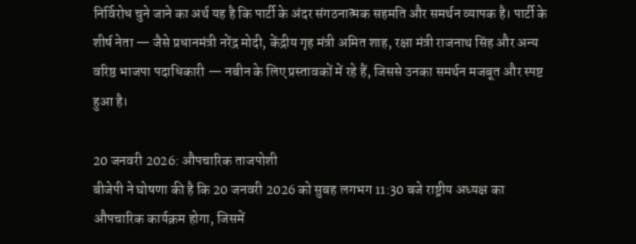निर्विरोध चुने जाने का अर्थ यह है कि पार्टी के अंदर संगठनात्मक सहमति और समर्थन व्यापक है। पार्टी के शीर्ष नेता — जैसे प्रधानमंत्री नरेंद्र मोदी, केंद्रीय गृह मंत्री अमित शाह, रक्षा मंत्री राजनाथ सिंह और अन्य वरिष्ठ भाजपा पदाधिकारी — नबीन के लिए प्रस्तावकों में रहे हैं, जिससे उनका समर्थन मजबूत और स्पष्ट हुआ है।

20 जनवरी 2026: औपचारिक ताजपोशी
बीजेपी ने घोषणा की है कि 20 जनवरी 2026 को सुबह लगभग 11:30 बजे राष्ट्रीय अध्यक्ष का औपचारिक कार्यक्रम होगा, जिसमें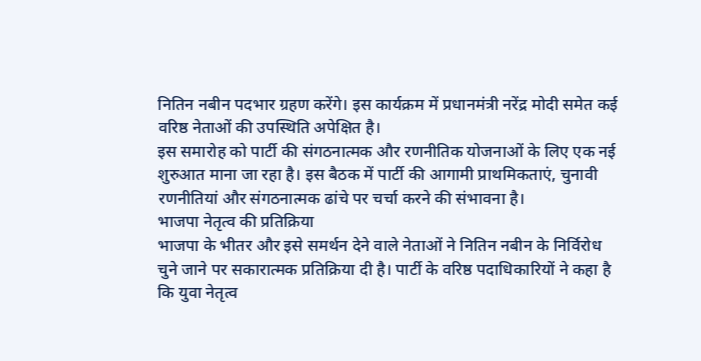नितिन नबीन पदभार ग्रहण करेंगे। इस कार्यक्रम में प्रधानमंत्री नरेंद्र मोदी समेत कई वरिष्ठ नेताओं की उपस्थिति अपेक्षित है।
इस समारोह को पार्टी की संगठनात्मक और रणनीतिक योजनाओं के लिए एक नई शुरुआत माना जा रहा है। इस बैठक में पार्टी की आगामी प्राथमिकताएं, चुनावी रणनीतियां और संगठनात्मक ढांचे पर चर्चा करने की संभावना है।
भाजपा नेतृत्व की प्रतिक्रिया
भाजपा के भीतर और इसे समर्थन देने वाले नेताओं ने नितिन नबीन के निर्विरोध चुने जाने पर सकारात्मक प्रतिक्रिया दी है। पार्टी के वरिष्ठ पदाधिकारियों ने कहा है कि युवा नेतृत्व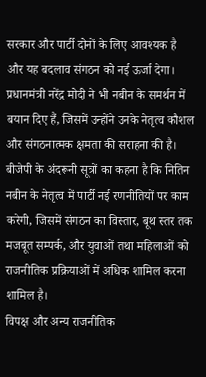सरकार और पार्टी दोनों के लिए आवश्यक है और यह बदलाव संगठन को नई ऊर्जा देगा। प्रधानमंत्री नरेंद्र मोदी ने भी नबीन के समर्थन में बयान दिए हैं, जिसमें उन्होंने उनके नेतृत्व कौशल और संगठनात्मक क्षमता की सराहना की है।
बीजेपी के अंदरूनी सूत्रों का कहना है कि नितिन नबीन के नेतृत्व में पार्टी नई रणनीतियों पर काम करेगी, जिसमें संगठन का विस्तार, बूथ स्तर तक मजबूत सम्पर्क, और युवाओं तथा महिलाओं को राजनीतिक प्रक्रियाओं में अधिक शामिल करना शामिल है।
विपक्ष और अन्य राजनीतिक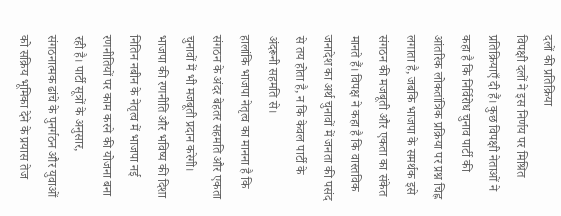दलों की प्रतिक्रिया
विपक्षी दलों ने इस निर्णय पर मिश्रित प्रतिक्रियाएँ दी हैं। कुछ विपक्षी नेताओं ने कहा है कि निर्विरोध चुनाव पार्टी की आंतरिक लोकतांत्रिक प्रक्रिया पर प्रश्न चिह्न लगाता है, जबकि भाजपा के समर्थक इसे संगठन की मजबूती और एकता का संकेत मानते हैं। विपक्ष ने कहा है कि वास्तविक जनादेश का अर्थ चुनावों में जनता की पसंद से तय होता है, न कि केवल पार्टी के अंदरूनी सहमति से।
हालांकि भाजपा नेतृत्व का मानना है कि संगठन के अंदर बेहतर सहमति और एकता चुनावों में भी मजबूती प्रदान करेगी।
भाजपा की रणनीति और भविष्य की दिशा
नितिन नबीन के नेतृत्व में भाजपा नई रणनीतियों पर काम करने की योजना बना रही है। पार्टी सूत्रों के अनुसार, संगठनात्मक ढांचे के पुनर्गठन और युवाओं को सक्रिय भूमिका देने के प्रयास तेज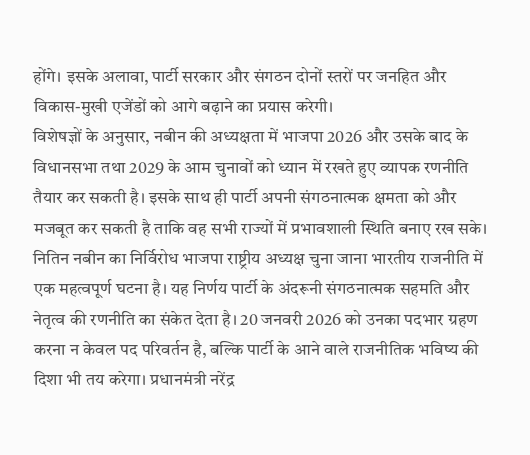होंगे। इसके अलावा, पार्टी सरकार और संगठन दोनों स्तरों पर जनहित और विकास-मुखी एजेंडों को आगे बढ़ाने का प्रयास करेगी।
विशेषज्ञों के अनुसार, नबीन की अध्यक्षता में भाजपा 2026 और उसके बाद के विधानसभा तथा 2029 के आम चुनावों को ध्यान में रखते हुए व्यापक रणनीति तैयार कर सकती है। इसके साथ ही पार्टी अपनी संगठनात्मक क्षमता को और मजबूत कर सकती है ताकि वह सभी राज्यों में प्रभावशाली स्थिति बनाए रख सके।
नितिन नबीन का निर्विरोध भाजपा राष्ट्रीय अध्यक्ष चुना जाना भारतीय राजनीति में एक महत्वपूर्ण घटना है। यह निर्णय पार्टी के अंदरूनी संगठनात्मक सहमति और नेतृत्व की रणनीति का संकेत देता है। 20 जनवरी 2026 को उनका पदभार ग्रहण करना न केवल पद परिवर्तन है, बल्कि पार्टी के आने वाले राजनीतिक भविष्य की दिशा भी तय करेगा। प्रधानमंत्री नरेंद्र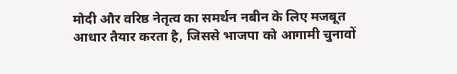मोदी और वरिष्ठ नेतृत्व का समर्थन नबीन के लिए मजबूत आधार तैयार करता है, जिससे भाजपा को आगामी चुनावों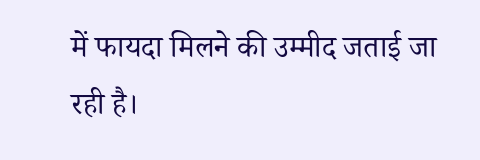में फायदा मिलने की उम्मीद जताई जा रही है।